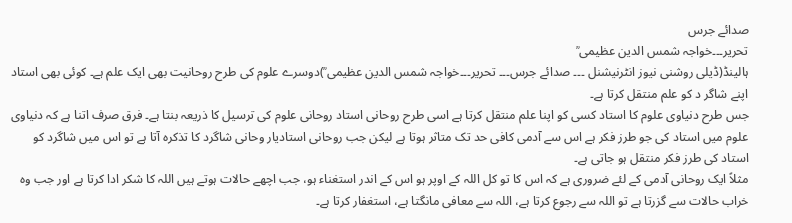صدائے جرس
تحریر۔۔۔خواجہ شمس الدین عظیمی ؒ
ہالینڈ(ڈیلی روشنی نیوز انٹرنیشنل ۔۔۔ صدائے جرس۔۔۔ تحریر۔۔۔خواجہ شمس الدین عظیمی ؒ)دوسرے علوم کی طرح روحانیت بھی ایک علم ہے۔ کوئی بھی استاد اپنے شاگر د کو علم منتقل کرتا ہے۔
جس طرح دنیاوی علوم کا استاد کسی کو اپنا علم منتقل کرتا ہے اسی طرح روحانی استاد روحانی علوم کی ترسیل کا ذریعہ بنتا ہے۔ فرق صرف اتنا ہے کہ دنیاوی علوم میں استاد کی جو طرز فکر ہے اس سے آدمی کافی حد تک متاثر ہوتا ہے لیکن جب روحانی استادیار وحانی شاگرد کا تذکرہ آتا ہے تو اس میں شاگرد کو استاد کی طرز فکر منتقل ہو جاتی ہے۔
مثلاً ایک روحانی آدمی کے لئے ضروری ہے کہ اس کا تو کل اللہ کے اوپر ہو اس کے اندر استغناء ہو، جب اچھے حالات ہوتے ہیں اللہ کا شکر ادا کرتا ہے اور جب وہ خراب حالات سے گزرتا ہے تو اللہ سے رجوع کرتا ہے، اللہ سے معافی مانگتا ہے، استغفار کرتا ہے۔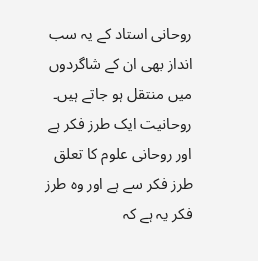روحانی استاد کے یہ سب انداز بھی ان کے شاگردوں میں منتقل ہو جاتے ہیں۔
روحانیت ایک طرز فکر ہے اور روحانی علوم کا تعلق طرز فکر سے ہے اور وہ طرز فکر یہ ہے کہ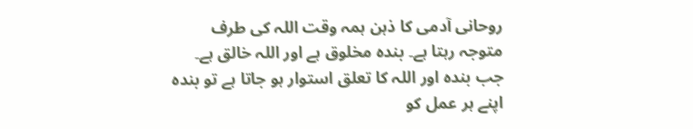روحانی آدمی کا ذہن ہمہ وقت اللہ کی طرف متوجہ رہتا ہے۔ بندہ مخلوق ہے اور اللہ خالق ہے۔ جب بندہ اور اللہ کا تعلق استوار ہو جاتا ہے تو بندہ اپنے ہر عمل کو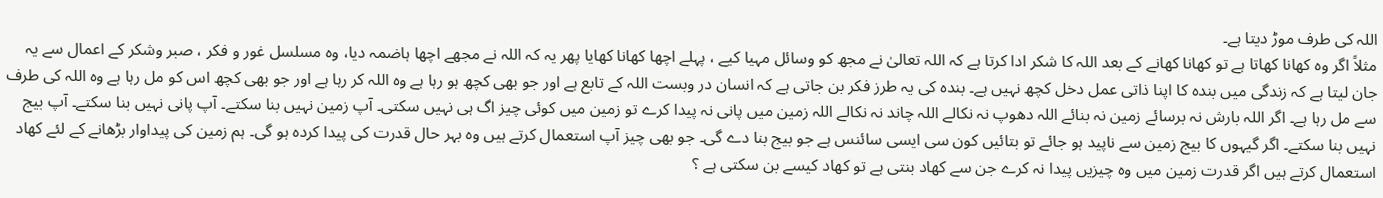اللہ کی طرف موڑ دیتا ہے۔
مثلاً اگر وہ کھانا کھاتا ہے تو کھانا کھانے کے بعد اللہ کا شکر ادا کرتا ہے کہ اللہ تعالیٰ نے مجھ کو وسائل مہیا کیے ، پہلے اچھا کھانا کھایا پھر یہ کہ اللہ نے مجھے اچھا ہاضمہ دیا، وہ مسلسل غور و فکر ، صبر وشکر کے اعمال سے یہ جان لیتا ہے کہ زندگی میں بندہ کا اپنا ذاتی عمل دخل کچھ نہیں ہے۔ بندہ کی یہ طرز فکر بن جاتی ہے کہ انسان در وبست اللہ کے تابع ہے اور جو بھی کچھ ہو رہا ہے وہ اللہ کر رہا ہے اور جو بھی کچھ اس کو مل رہا ہے وہ اللہ کی طرف سے مل رہا ہے۔ اگر اللہ بارش نہ برسائے زمین نہ بنائے اللہ دھوپ نہ نکالے اللہ چاند نہ نکالے اللہ زمین میں پانی نہ پیدا کرے تو زمین میں کوئی چیز اگ ہی نہیں سکتی۔ آپ زمین نہیں بنا سکتے۔ آپ پانی نہیں بنا سکتے۔ آپ بیج نہیں بنا سکتے۔ اگر گیہوں کا بیج زمین سے ناپید ہو جائے تو بتائیں کون سی ایسی سائنس ہے جو بیج بنا دے گی۔ جو بھی چیز آپ استعمال کرتے ہیں وہ بہر حال قدرت کی پیدا کردہ ہو گی۔ ہم زمین کی پیداوار بڑھانے کے لئے کھاد استعمال کرتے ہیں اگر قدرت زمین میں وہ چیزیں پیدا نہ کرے جن سے کھاد بنتی ہے تو کھاد کیسے بن سکتی ہے ؟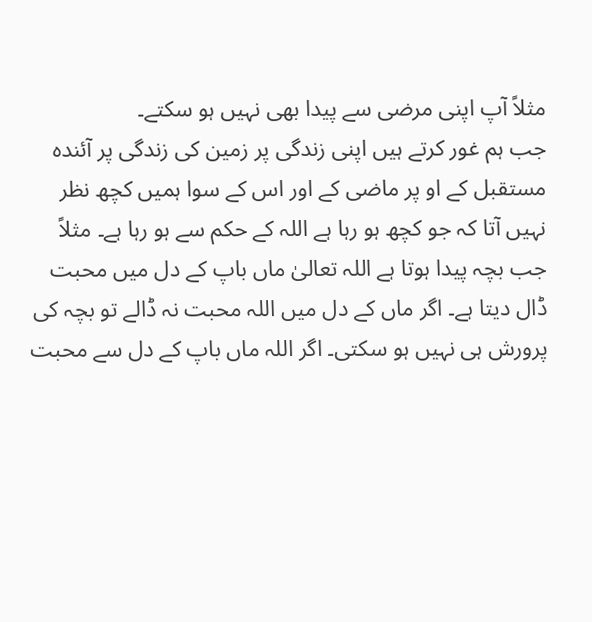مثلاً آپ اپنی مرضی سے پیدا بھی نہیں ہو سکتے۔
جب ہم غور کرتے ہیں اپنی زندگی پر زمین کی زندگی پر آئندہ مستقبل کے او پر ماضی کے اور اس کے سوا ہمیں کچھ نظر نہیں آتا کہ جو کچھ ہو رہا ہے اللہ کے حکم سے ہو رہا ہے۔ مثلاً جب بچہ پیدا ہوتا ہے اللہ تعالیٰ ماں باپ کے دل میں محبت ڈال دیتا ہے۔ اگر ماں کے دل میں اللہ محبت نہ ڈالے تو بچہ کی پرورش ہی نہیں ہو سکتی۔ اگر اللہ ماں باپ کے دل سے محبت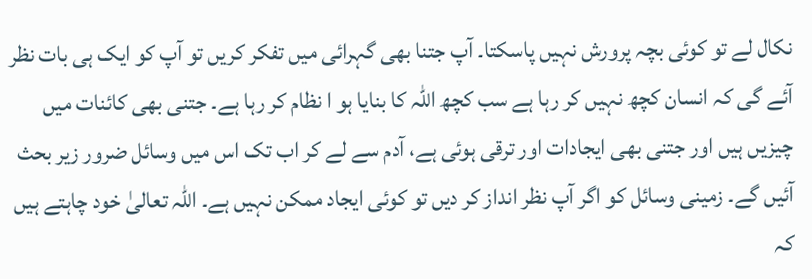نکال لے تو کوئی بچہ پرورش نہیں پاسکتا۔ آپ جتنا بھی گہرائی میں تفکر کریں تو آپ کو ایک ہی بات نظر آئے گی کہ انسان کچھ نہیں کر رہا ہے سب کچھ اللہ کا بنایا ہو ا نظام کر رہا ہے۔ جتنی بھی کائنات میں چیزیں ہیں اور جتنی بھی ایجادات اور ترقی ہوئی ہے، آدم سے لے کر اب تک اس میں وسائل ضرور زیر بحث آئیں گے۔ زمینی وسائل کو اگر آپ نظر انداز کر دیں تو کوئی ایجاد ممکن نہیں ہے۔ اللہ تعالیٰ خود چاہتے ہیں کہ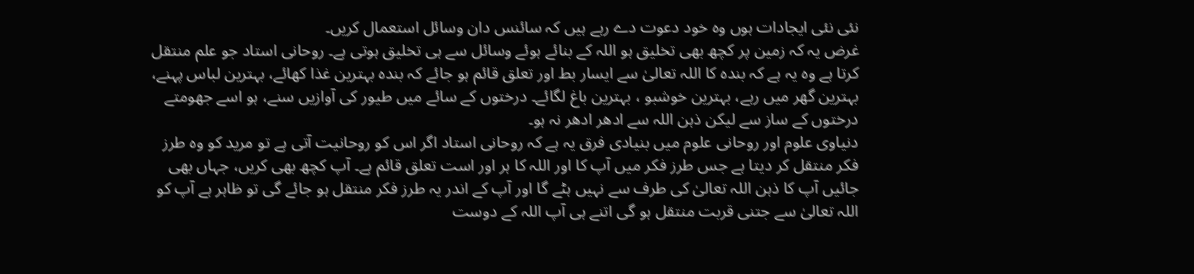نئی نئی ایجادات ہوں وہ خود دعوت دے رہے ہیں کہ سائنس دان وسائل استعمال کریں۔
غرض یہ کہ زمین پر کچھ بھی تخلیق ہو اللہ کے بنائے ہوئے وسائل سے ہی تخلیق ہوتی ہے۔ روحانی استاد جو علم منتقل کرتا ہے وہ یہ ہے کہ بندہ کا اللہ تعالیٰ سے ایسار بط اور تعلق قائم ہو جائے کہ بندہ بہترین غذا کھائے، بہترین لباس پہنے، بہترین گھر میں رہے، بہترین خوشبو ، بہترین باغ لگائے۔ درختوں کے سائے میں طیور کی آوازیں سنے، ہو اسے جھومتے درختوں کے ساز سے لیکن ذہن اللہ سے ادھر ادھر نہ ہو۔
دنیاوی علوم اور روحانی علوم میں بنیادی فرق یہ ہے کہ روحانی استاد اگر اس کو روحانیت آتی ہے تو مرید کو وہ طرز فکر منتقل کر دیتا ہے جس طرز فکر میں آپ کا اور اللہ کا ہر اور است تعلق قائم ہے۔ آپ کچھ بھی کریں، جہاں بھی جائیں آپ کا ذہن اللہ تعالیٰ کی طرف سے نہیں ہٹے گا اور آپ کے اندر یہ طرز فکر منتقل ہو جائے گی تو ظاہر ہے آپ کو اللہ تعالیٰ سے جتنی قربت منتقل ہو گی اتنے ہی آپ اللہ کے دوست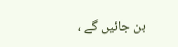بن جائیں گے ،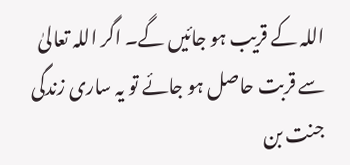اللہ کے قریب ہو جائیں گے۔ اگر اللہ تعالیٰ سے قربت حاصل ہو جائے تو یہ ساری زندگی جنت بن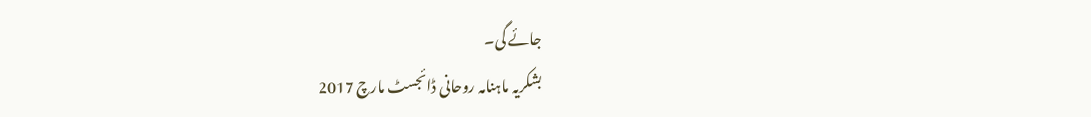جائے گی۔
بشکریہ ماہنامہ روحانی ڈائجسٹ مارچ 2017